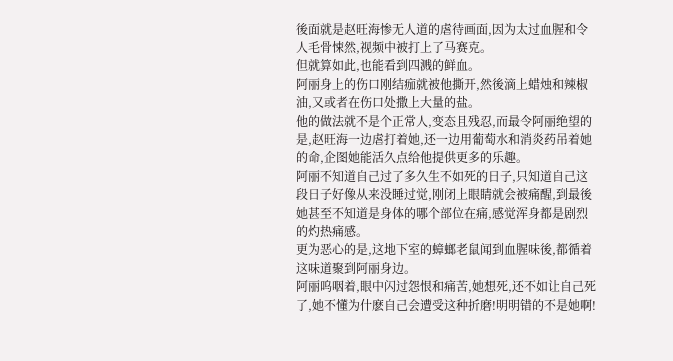後面就是赵旺海惨无人道的虐待画面,因为太过血腥和令人毛骨悚然,视频中被打上了马赛克。
但就算如此,也能看到四溅的鲜血。
阿丽身上的伤口刚结痂就被他撕开,然後滴上蜡烛和辣椒油,又或者在伤口处撒上大量的盐。
他的做法就不是个正常人,变态且残忍,而最令阿丽绝望的是,赵旺海一边虐打着她,还一边用葡萄水和消炎药吊着她的命,企图她能活久点给他提供更多的乐趣。
阿丽不知道自己过了多久生不如死的日子,只知道自己这段日子好像从来没睡过觉,刚闭上眼睛就会被痛醒,到最後她甚至不知道是身体的哪个部位在痛,感觉浑身都是剧烈的灼热痛感。
更为恶心的是,这地下室的蟑螂老鼠闻到血腥味後,都循着这味道聚到阿丽身边。
阿丽呜咽着,眼中闪过怨恨和痛苦,她想死,还不如让自己死了,她不懂为什麽自己会遭受这种折磨!明明错的不是她啊!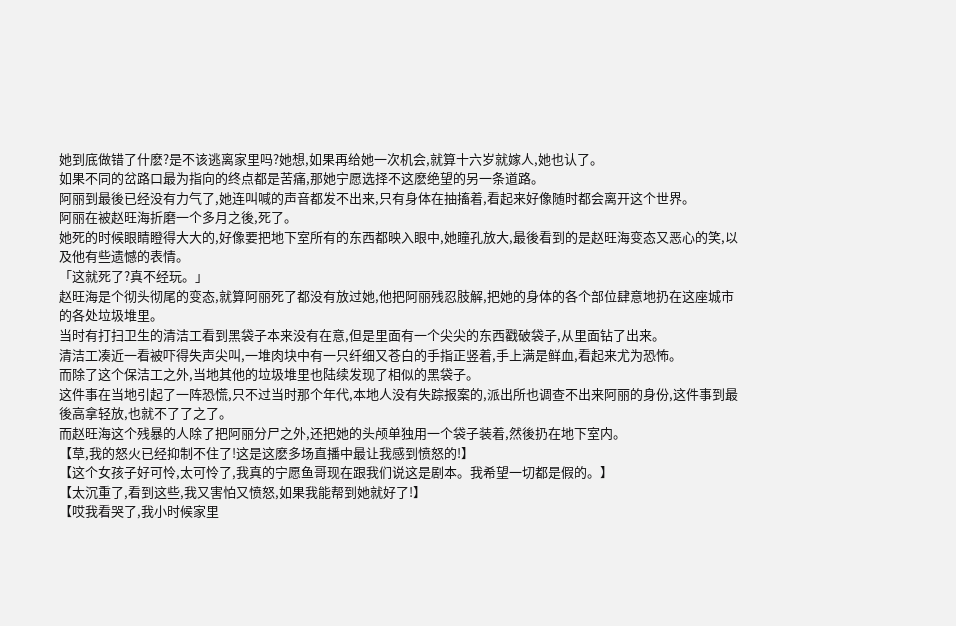她到底做错了什麽?是不该逃离家里吗?她想,如果再给她一次机会,就算十六岁就嫁人,她也认了。
如果不同的岔路口最为指向的终点都是苦痛,那她宁愿选择不这麽绝望的另一条道路。
阿丽到最後已经没有力气了,她连叫喊的声音都发不出来,只有身体在抽搐着,看起来好像随时都会离开这个世界。
阿丽在被赵旺海折磨一个多月之後,死了。
她死的时候眼睛瞪得大大的,好像要把地下室所有的东西都映入眼中,她瞳孔放大,最後看到的是赵旺海变态又恶心的笑,以及他有些遗憾的表情。
「这就死了?真不经玩。」
赵旺海是个彻头彻尾的变态,就算阿丽死了都没有放过她,他把阿丽残忍肢解,把她的身体的各个部位肆意地扔在这座城市的各处垃圾堆里。
当时有打扫卫生的清洁工看到黑袋子本来没有在意,但是里面有一个尖尖的东西戳破袋子,从里面钻了出来。
清洁工凑近一看被吓得失声尖叫,一堆肉块中有一只纤细又苍白的手指正竖着,手上满是鲜血,看起来尤为恐怖。
而除了这个保洁工之外,当地其他的垃圾堆里也陆续发现了相似的黑袋子。
这件事在当地引起了一阵恐慌,只不过当时那个年代,本地人没有失踪报案的,派出所也调查不出来阿丽的身份,这件事到最後高拿轻放,也就不了了之了。
而赵旺海这个残暴的人除了把阿丽分尸之外,还把她的头颅单独用一个袋子装着,然後扔在地下室内。
【草,我的怒火已经抑制不住了!这是这麽多场直播中最让我感到愤怒的!】
【这个女孩子好可怜,太可怜了,我真的宁愿鱼哥现在跟我们说这是剧本。我希望一切都是假的。】
【太沉重了,看到这些,我又害怕又愤怒,如果我能帮到她就好了!】
【哎我看哭了,我小时候家里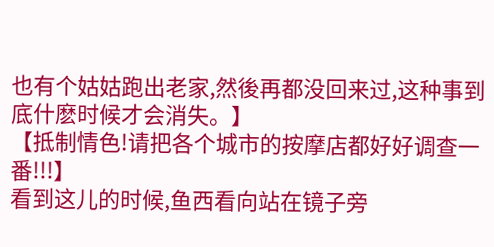也有个姑姑跑出老家,然後再都没回来过,这种事到底什麽时候才会消失。】
【抵制情色!请把各个城市的按摩店都好好调查一番!!!】
看到这儿的时候,鱼西看向站在镜子旁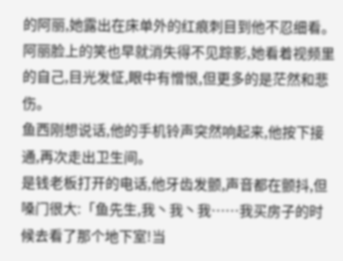的阿丽,她露出在床单外的红痕刺目到他不忍细看。阿丽脸上的笑也早就消失得不见踪影,她看着视频里的自己,目光发怔,眼中有憎恨,但更多的是茫然和悲伤。
鱼西刚想说话,他的手机铃声突然响起来,他按下接通,再次走出卫生间。
是钱老板打开的电话,他牙齿发颤,声音都在颤抖,但嗓门很大:「鱼先生,我丶我丶我……我买房子的时候去看了那个地下室!当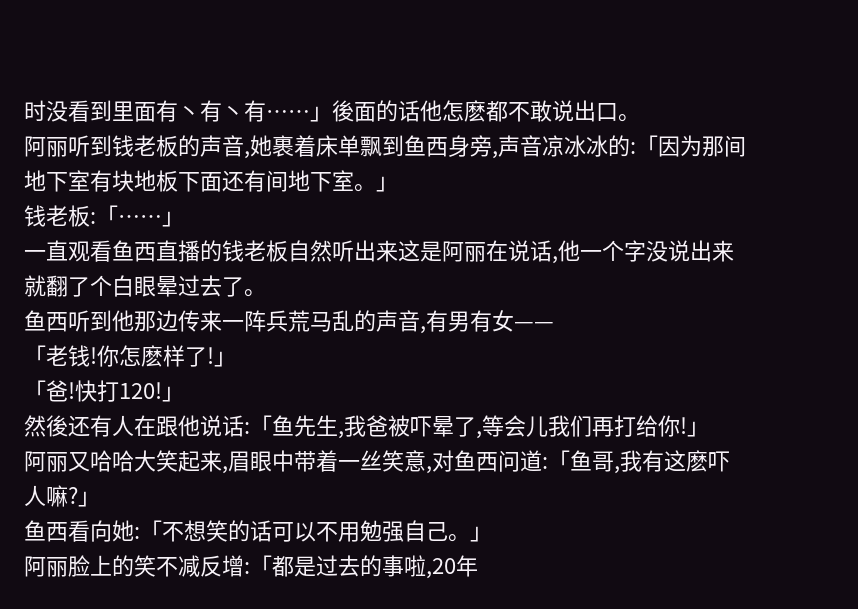时没看到里面有丶有丶有……」後面的话他怎麽都不敢说出口。
阿丽听到钱老板的声音,她裹着床单飘到鱼西身旁,声音凉冰冰的:「因为那间地下室有块地板下面还有间地下室。」
钱老板:「……」
一直观看鱼西直播的钱老板自然听出来这是阿丽在说话,他一个字没说出来就翻了个白眼晕过去了。
鱼西听到他那边传来一阵兵荒马乱的声音,有男有女——
「老钱!你怎麽样了!」
「爸!快打120!」
然後还有人在跟他说话:「鱼先生,我爸被吓晕了,等会儿我们再打给你!」
阿丽又哈哈大笑起来,眉眼中带着一丝笑意,对鱼西问道:「鱼哥,我有这麽吓人嘛?」
鱼西看向她:「不想笑的话可以不用勉强自己。」
阿丽脸上的笑不减反增:「都是过去的事啦,20年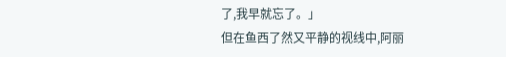了,我早就忘了。」
但在鱼西了然又平静的视线中,阿丽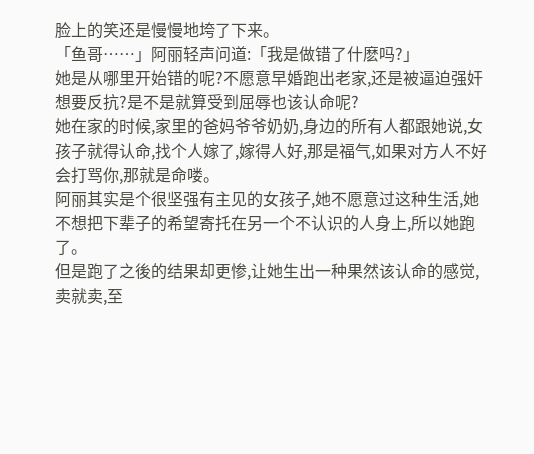脸上的笑还是慢慢地垮了下来。
「鱼哥……」阿丽轻声问道:「我是做错了什麽吗?」
她是从哪里开始错的呢?不愿意早婚跑出老家,还是被逼迫强奸想要反抗?是不是就算受到屈辱也该认命呢?
她在家的时候,家里的爸妈爷爷奶奶,身边的所有人都跟她说,女孩子就得认命,找个人嫁了,嫁得人好,那是福气,如果对方人不好会打骂你,那就是命喽。
阿丽其实是个很坚强有主见的女孩子,她不愿意过这种生活,她不想把下辈子的希望寄托在另一个不认识的人身上,所以她跑了。
但是跑了之後的结果却更惨,让她生出一种果然该认命的感觉,卖就卖,至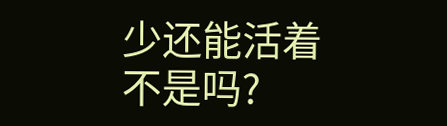少还能活着不是吗?